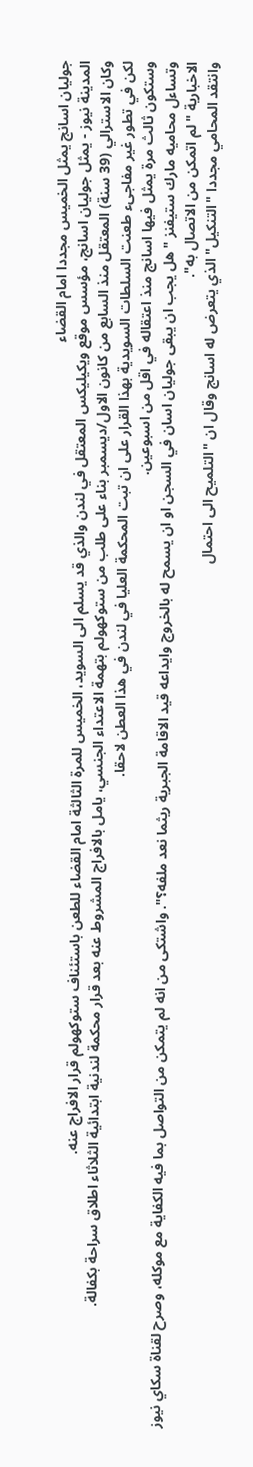جوليان اسانج يمثل الخميس مجددا امام القضاء
المدينة نيوز - يمثل جوليان اسانج، مؤسس موقع ويكيليكس المعتقل في لندن والذي قد يسلم الى السويد، الخميس للمرة الثالثة امام القضاء للطعن باستئناف ستوكهولم قرار الافراج عنه.
وكان الاسترالي (39 سنة) المعتقل منذ السابع من كانون الاول/ديسمبر بناء على طلب من ستوكهولم بتهمة الاعتداء الجنسي، يامل بالافراج المشروط عنه بعد قرار محكمة لندنية ابتدائية الثلاثاء اطلاق سراحة بكفالة.
لكن في تطور غير مفاجىء طعنت السلطات السويدية بهذا القرار على ان تبت المحكمة العليا في لندن في هذا العطن لاحقا.
وستكون ثالث مرة يمثل فيها اسانج منذ اعتقاله في اقل من اسبوعين.
وتساءل محاميه مارك ستيفنز "هل يجب ان يبقى جوليان اسان في السجن او ان يسمح له بالخروج وايداعه قيد الاقامة الجبرية ريثما نعد ملفه؟". واشتكى من انه لم يتمكن من التواصل بما فيه الكفاية مع موكله، وصرح لقناة سكاي نيوز الاخبارية "لم اتمكن من الاتصال به".
وانتقد المحامي مجددا "التنكيل" الذي يتعرض له اسانج وقال ان "التلميح الى احتمال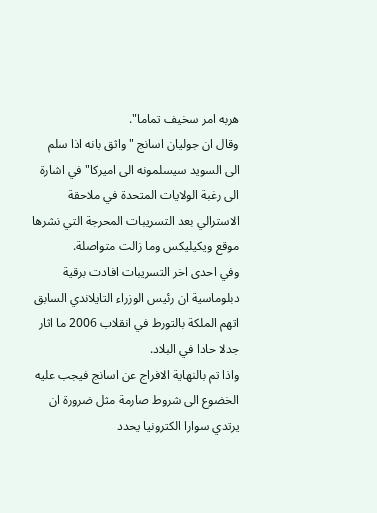هربه امر سخيف تماما".
وقال ان جوليان اسانج "واثق بانه اذا سلم الى السويد سيسلمونه الى اميركا" في اشارة الى رغبة الولايات المتحدة في ملاحقة الاسترالي بعد التسريبات المحرجة التي نشرها موقع ويكيليكس وما زالت متواصلة.
وفي احدى اخر التسريبات افادت برقية دبلوماسية ان رئيس الوزراء التايلاندي السابق اتهم الملكة بالتورط في انقلاب 2006 ما اثار جدلا حادا في البلاد.
واذا تم بالنهاية الافراج عن اسانج فيجب عليه الخضوع الى شروط صارمة مثل ضرورة ان يرتدي سوارا الكترونيا يحدد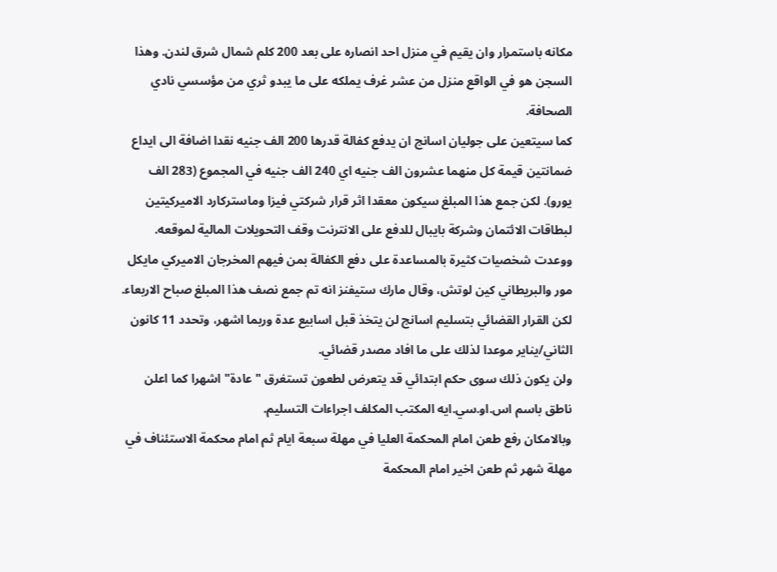مكانه باستمرار وان يقيم في منزل احد انصاره على بعد 200 كلم شمال شرق لندن. وهذا السجن هو في الواقع منزل من عشر غرف يملكه على ما يبدو ثري من مؤسسي نادي الصحافة.
كما سيتعين على جوليان اسانج ان يدفع كفالة قدرها 200 الف جنيه نقدا اضافة الى ايداع ضمانتين قيمة كل منهما عشرون الف جنيه اي 240 الف جنيه في المجموع (283 الف يورو). لكن جمع هذا المبلغ سيكون معقدا اثر قرار شركتي فيزا وماستركارد الاميركيتين لبطاقات الائتمان وشركة بايبال للدفع على الانترنت وقف التحويلات المالية لموقعه.
ووعدت شخصيات كثيرة بالمساعدة على دفع الكفالة بمن فيهم المخرجان الاميركي مايكل مور والبريطاني كين لوتش، وقال مارك ستيفنز انه تم جمع نصف هذا المبلغ صباح الاربعاء.
لكن القرار القضائي بتسليم اسانج لن يتخذ قبل اسابيع عدة وربما اشهر، وتحدد 11 كانون الثاني/يناير موعدا لذلك على ما افاد مصدر قضائي.
ولن يكون ذلك سوى حكم ابتدائي قد يتعرض لطعون تستغرق "عادة" اشهرا كما اعلن ناطق باسم اس.او.سي.ايه المكتب المكلف اجراءات التسليم.
وبالامكان رفع طعن امام المحكمة العليا في مهلة سبعة ايام ثم امام محكمة الاستئناف في مهلة شهر ثم طعن اخير امام المحكمة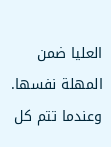العليا ضمن المهلة نفسها. وعندما تتم كل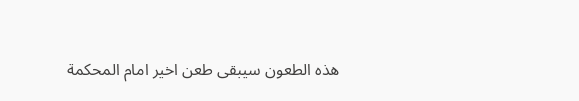هذه الطعون سيبقى طعن اخير امام المحكمة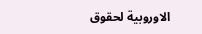الاوروبية لحقوق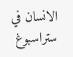الانسان في ستراسبوغ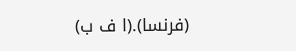(فرنسا).(ا ف ب)